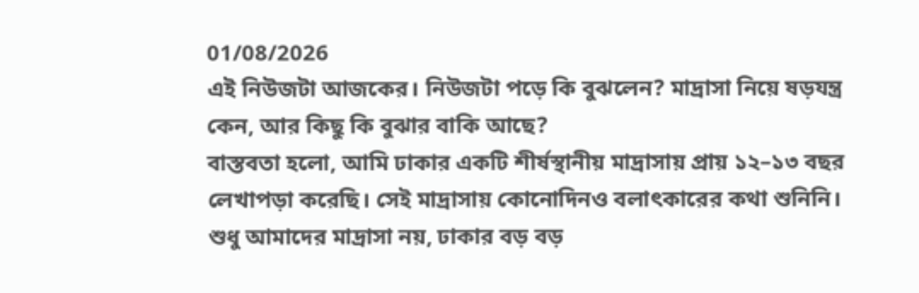01/08/2026
এই নিউজটা আজকের। নিউজটা পড়ে কি বুঝলেন? মাদ্রাসা নিয়ে ষড়যন্ত্র কেন, আর কিছু কি বুঝার বাকি আছে?
বাস্তবতা হলো, আমি ঢাকার একটি শীর্ষস্থানীয় মাদ্রাসায় প্রায় ১২–১৩ বছর লেখাপড়া করেছি। সেই মাদ্রাসায় কোনোদিনও বলাৎকারের কথা শুনিনি। শুধু আমাদের মাদ্রাসা নয়, ঢাকার বড় বড়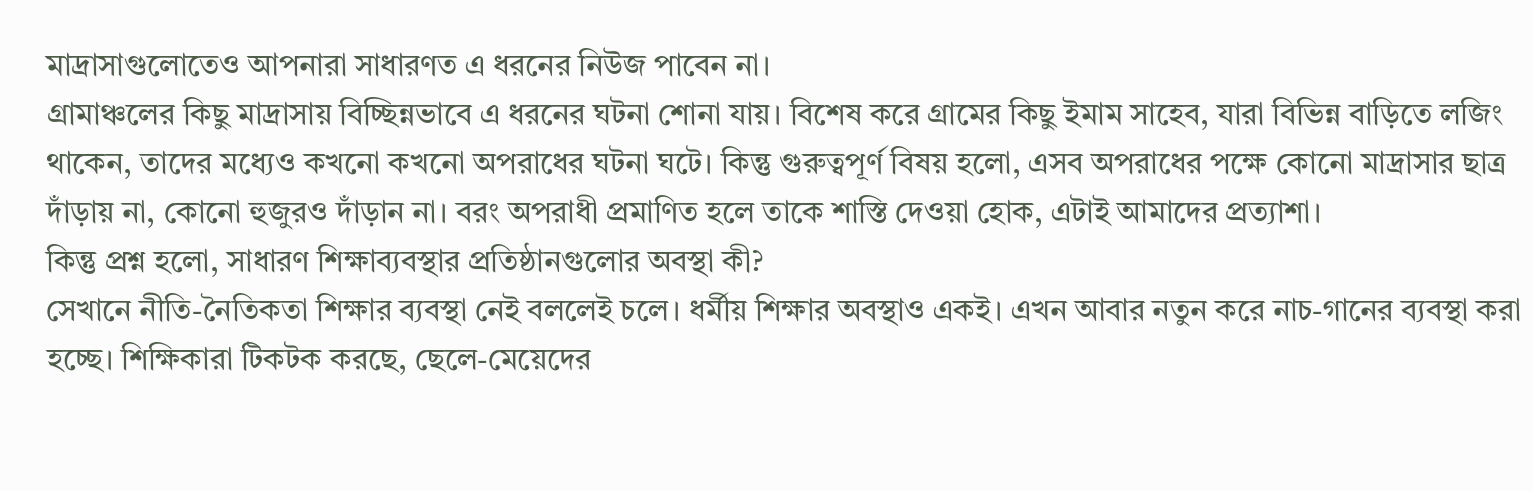মাদ্রাসাগুলোতেও আপনারা সাধারণত এ ধরনের নিউজ পাবেন না।
গ্রামাঞ্চলের কিছু মাদ্রাসায় বিচ্ছিন্নভাবে এ ধরনের ঘটনা শোনা যায়। বিশেষ করে গ্রামের কিছু ইমাম সাহেব, যারা বিভিন্ন বাড়িতে লজিং থাকেন, তাদের মধ্যেও কখনো কখনো অপরাধের ঘটনা ঘটে। কিন্তু গুরুত্বপূর্ণ বিষয় হলো, এসব অপরাধের পক্ষে কোনো মাদ্রাসার ছাত্র দাঁড়ায় না, কোনো হুজুরও দাঁড়ান না। বরং অপরাধী প্রমাণিত হলে তাকে শাস্তি দেওয়া হোক, এটাই আমাদের প্রত্যাশা।
কিন্তু প্রশ্ন হলো, সাধারণ শিক্ষাব্যবস্থার প্রতিষ্ঠানগুলোর অবস্থা কী?
সেখানে নীতি-নৈতিকতা শিক্ষার ব্যবস্থা নেই বললেই চলে। ধর্মীয় শিক্ষার অবস্থাও একই। এখন আবার নতুন করে নাচ-গানের ব্যবস্থা করা হচ্ছে। শিক্ষিকারা টিকটক করছে, ছেলে-মেয়েদের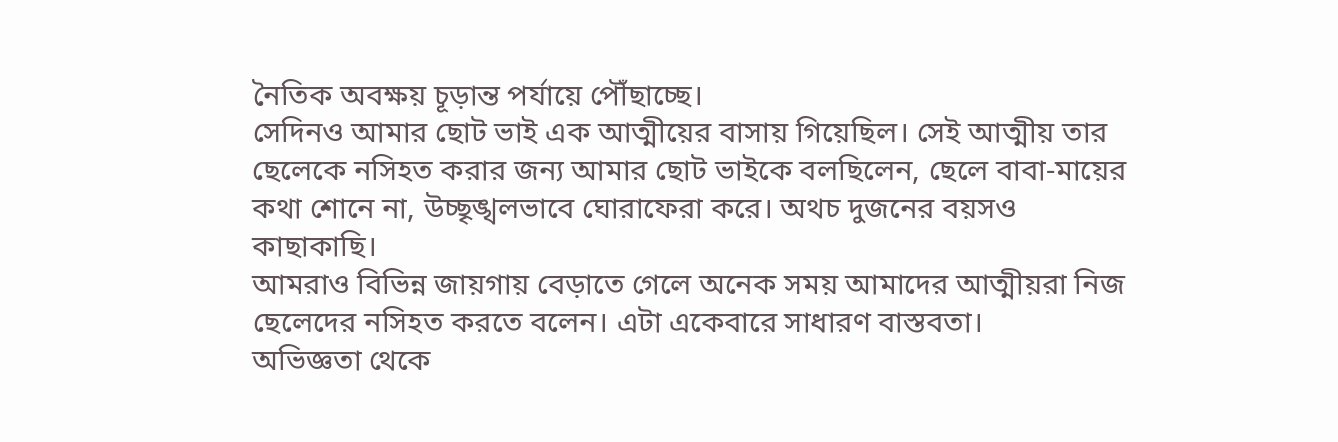নৈতিক অবক্ষয় চূড়ান্ত পর্যায়ে পৌঁছাচ্ছে।
সেদিনও আমার ছোট ভাই এক আত্মীয়ের বাসায় গিয়েছিল। সেই আত্মীয় তার ছেলেকে নসিহত করার জন্য আমার ছোট ভাইকে বলছিলেন, ছেলে বাবা-মায়ের কথা শোনে না, উচ্ছৃঙ্খলভাবে ঘোরাফেরা করে। অথচ দুজনের বয়সও কাছাকাছি।
আমরাও বিভিন্ন জায়গায় বেড়াতে গেলে অনেক সময় আমাদের আত্মীয়রা নিজ ছেলেদের নসিহত করতে বলেন। এটা একেবারে সাধারণ বাস্তবতা।
অভিজ্ঞতা থেকে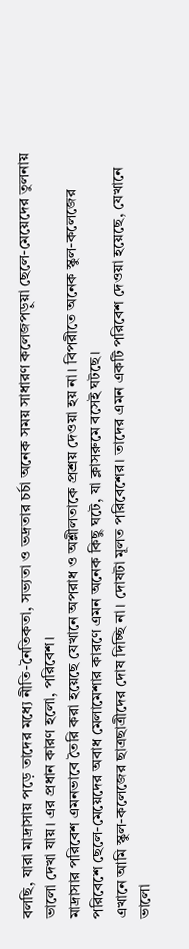বলছি, যারা মাদ্রাসায় পড়ে তাদের মধ্যে নীতি-নৈতিকতা, সভ্যতা ও ভদ্রতার চর্চা অনেক সময় সাধারণ কলেজপড়ুয়া ছেলে-মেয়েদের তুলনায় ভালো দেখা যায়। এর প্রধান কারণ হলো, পরিবেশ।
মাদ্রাসার পরিবেশ এমনভাবে তৈরি করা হয়েছে যেখানে অপরাধ ও অশ্লীলতাকে প্রশ্রয় দেওয়া হয় না। বিপরীতে অনেক স্কুল-কলেজের পরিবেশে ছেলে-মেয়েদের অবাধ মেলামেশার কারণে এমন অনেক কিছু ঘটে, যা ক্লাসরুমে বসেই ঘটছে।
এখানে আমি স্কুল-কলেজের ছাত্রছাত্রীদের দোষ দিচ্ছি না। দোষটা মূলত পরিবেশের। তাদের এমন একটি পরিবেশ দেওয়া হয়েছে, যেখানে ভালো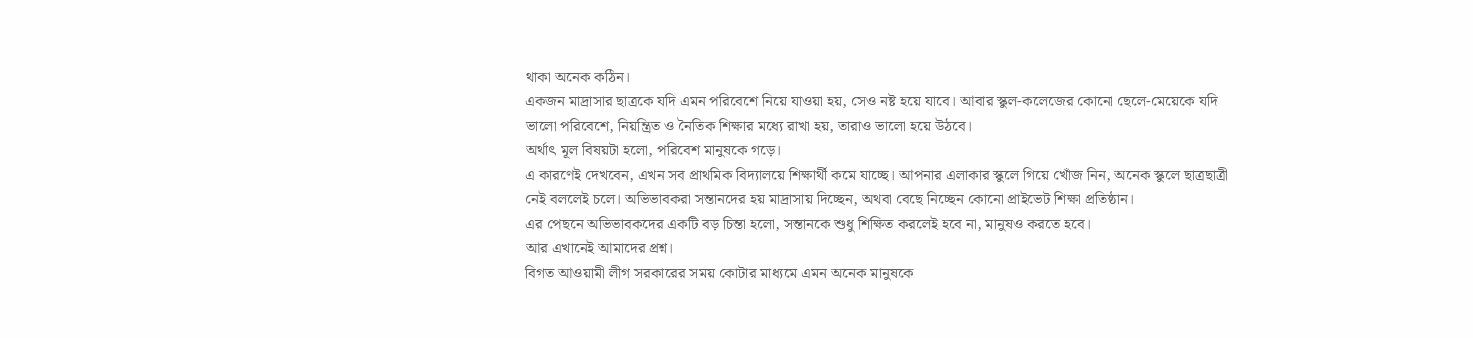থাকা অনেক কঠিন।
একজন মাদ্রাসার ছাত্রকে যদি এমন পরিবেশে নিয়ে যাওয়া হয়, সেও নষ্ট হয়ে যাবে। আবার স্কুল-কলেজের কোনো ছেলে-মেয়েকে যদি ভালো পরিবেশে, নিয়ন্ত্রিত ও নৈতিক শিক্ষার মধ্যে রাখা হয়, তারাও ভালো হয়ে উঠবে।
অর্থাৎ মূল বিষয়টা হলো, পরিবেশ মানুষকে গড়ে।
এ কারণেই দেখবেন, এখন সব প্রাথমিক বিদ্যালয়ে শিক্ষার্থী কমে যাচ্ছে। আপনার এলাকার স্কুলে গিয়ে খোঁজ নিন, অনেক স্কুলে ছাত্রছাত্রী নেই বললেই চলে। অভিভাবকরা সন্তানদের হয় মাদ্রাসায় দিচ্ছেন, অথবা বেছে নিচ্ছেন কোনো প্রাইভেট শিক্ষা প্রতিষ্ঠান।
এর পেছনে অভিভাবকদের একটি বড় চিন্তা হলো, সন্তানকে শুধু শিক্ষিত করলেই হবে না, মানুষও করতে হবে।
আর এখানেই আমাদের প্রশ্ন।
বিগত আওয়ামী লীগ সরকারের সময় কোটার মাধ্যমে এমন অনেক মানুষকে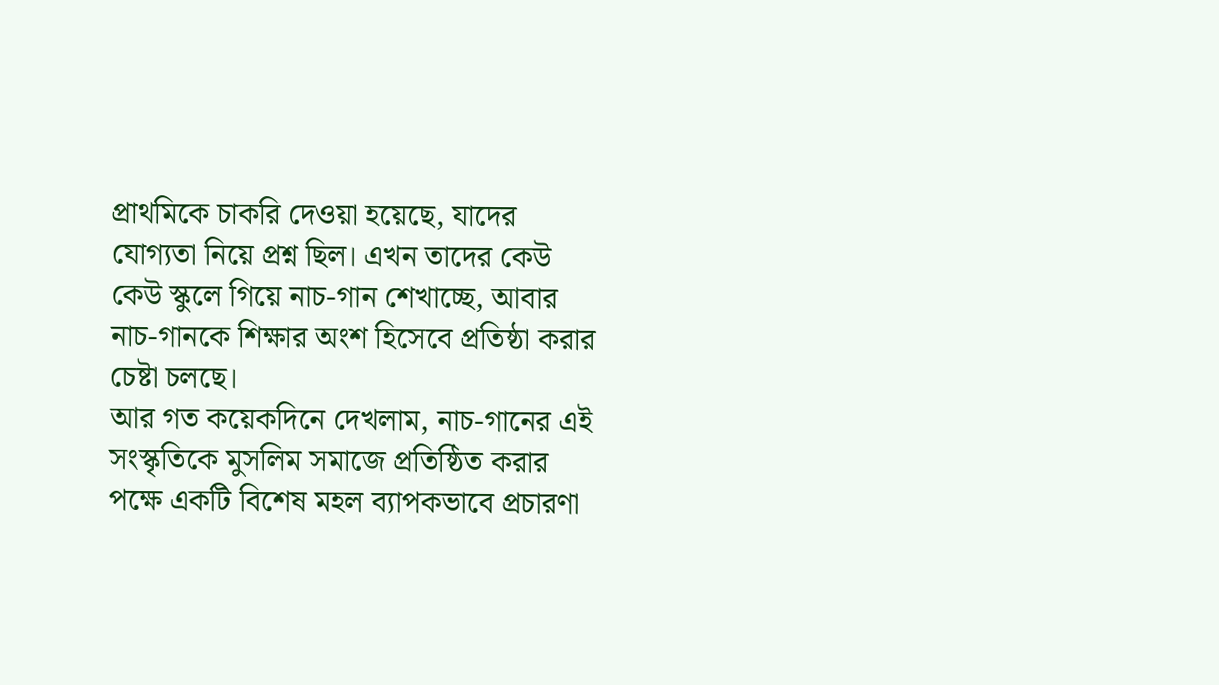প্রাথমিকে চাকরি দেওয়া হয়েছে, যাদের যোগ্যতা নিয়ে প্রশ্ন ছিল। এখন তাদের কেউ কেউ স্কুলে গিয়ে নাচ-গান শেখাচ্ছে, আবার নাচ-গানকে শিক্ষার অংশ হিসেবে প্রতিষ্ঠা করার চেষ্টা চলছে।
আর গত কয়েকদিনে দেখলাম, নাচ-গানের এই সংস্কৃতিকে মুসলিম সমাজে প্রতিষ্ঠিত করার পক্ষে একটি বিশেষ মহল ব্যাপকভাবে প্রচারণা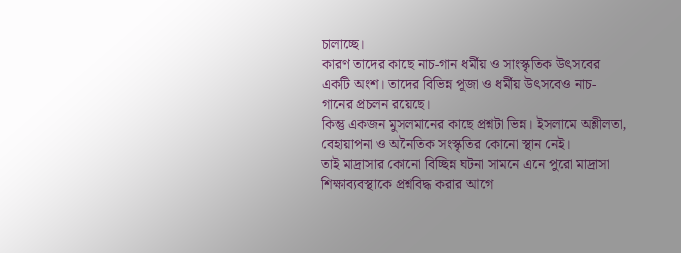চালাচ্ছে।
কারণ তাদের কাছে নাচ-গান ধর্মীয় ও সাংস্কৃতিক উৎসবের একটি অংশ। তাদের বিভিন্ন পূজা ও ধর্মীয় উৎসবেও নাচ-গানের প্রচলন রয়েছে।
কিন্তু একজন মুসলমানের কাছে প্রশ্নটা ভিন্ন। ইসলামে অশ্লীলতা, বেহায়াপনা ও অনৈতিক সংস্কৃতির কোনো স্থান নেই।
তাই মাদ্রাসার কোনো বিচ্ছিন্ন ঘটনা সামনে এনে পুরো মাদ্রাসা শিক্ষাব্যবস্থাকে প্রশ্নবিদ্ধ করার আগে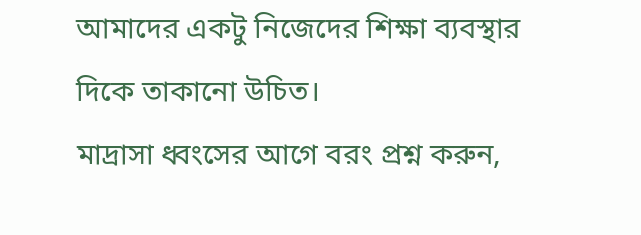আমাদের একটু নিজেদের শিক্ষা ব্যবস্থার দিকে তাকানো উচিত।
মাদ্রাসা ধ্বংসের আগে বরং প্রশ্ন করুন,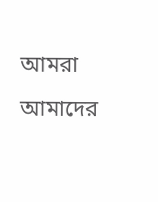আমরা আমাদের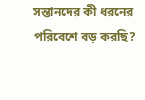সন্তানদের কী ধরনের পরিবেশে বড় করছি?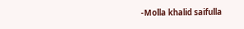-Molla khalid saifulla